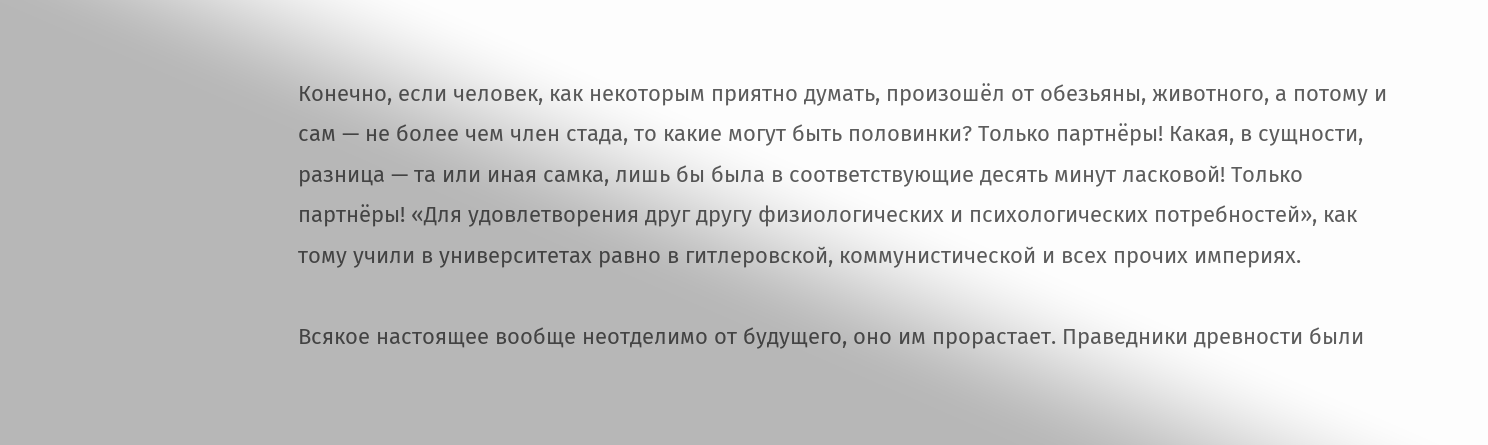Конечно, если человек, как некоторым приятно думать, произошёл от обезьяны, животного, а потому и сам — не более чем член стада, то какие могут быть половинки? Только партнёры! Какая, в сущности, разница — та или иная самка, лишь бы была в соответствующие десять минут ласковой! Только партнёры! «Для удовлетворения друг другу физиологических и психологических потребностей», как тому учили в университетах равно в гитлеровской, коммунистической и всех прочих империях.

Всякое настоящее вообще неотделимо от будущего, оно им прорастает. Праведники древности были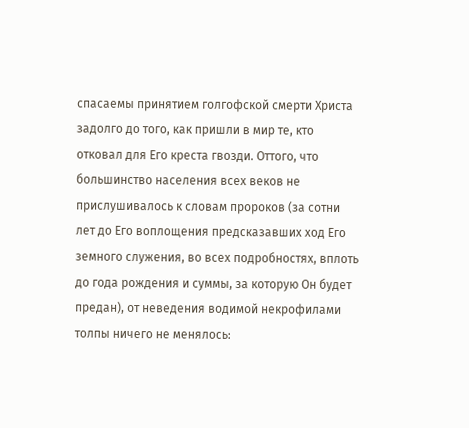спасаемы принятием голгофской смерти Христа задолго до того, как пришли в мир те, кто отковал для Его креста гвозди. Оттого, что большинство населения всех веков не прислушивалось к словам пророков (за сотни лет до Его воплощения предсказавших ход Его земного служения, во всех подробностях, вплоть до года рождения и суммы, за которую Он будет предан), от неведения водимой некрофилами толпы ничего не менялось: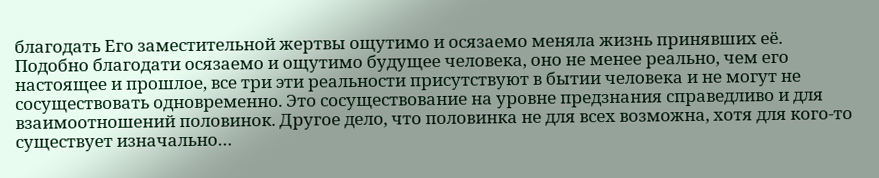благодать Его заместительной жертвы ощутимо и осязаемо меняла жизнь принявших её. Подобно благодати осязаемо и ощутимо будущее человека, оно не менее реально, чем его настоящее и прошлое, все три эти реальности присутствуют в бытии человека и не могут не сосуществовать одновременно. Это сосуществование на уровне предзнания справедливо и для взаимоотношений половинок. Другое дело, что половинка не для всех возможна, хотя для кого-то существует изначально…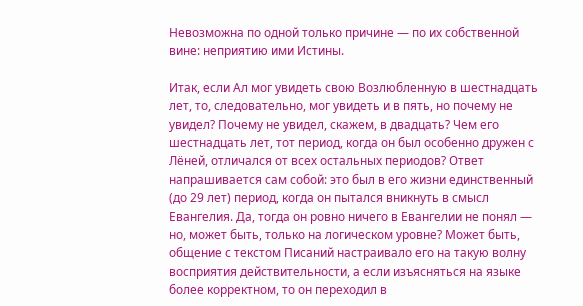Невозможна по одной только причине — по их собственной вине: неприятию ими Истины.

Итак, если Ал мог увидеть свою Возлюбленную в шестнадцать лет, то, следовательно, мог увидеть и в пять, но почему не увидел? Почему не увидел, скажем, в двадцать? Чем его шестнадцать лет, тот период, когда он был особенно дружен с Лёней, отличался от всех остальных периодов? Ответ напрашивается сам собой: это был в его жизни единственный (до 29 лет) период, когда он пытался вникнуть в смысл Евангелия. Да, тогда он ровно ничего в Евангелии не понял — но, может быть, только на логическом уровне? Может быть, общение с текстом Писаний настраивало его на такую волну восприятия действительности, а если изъясняться на языке более корректном, то он переходил в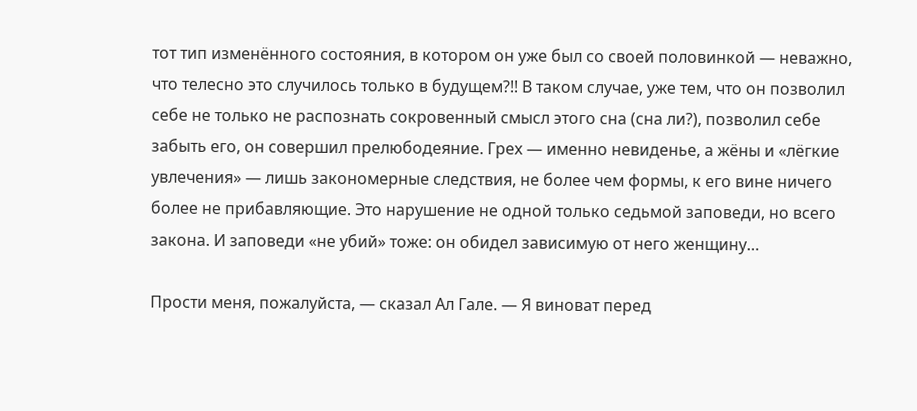тот тип изменённого состояния, в котором он уже был со своей половинкой — неважно, что телесно это случилось только в будущем?!! В таком случае, уже тем, что он позволил себе не только не распознать сокровенный смысл этого сна (сна ли?), позволил себе забыть его, он совершил прелюбодеяние. Грех — именно невиденье, а жёны и «лёгкие увлечения» — лишь закономерные следствия, не более чем формы, к его вине ничего более не прибавляющие. Это нарушение не одной только седьмой заповеди, но всего закона. И заповеди «не убий» тоже: он обидел зависимую от него женщину…

Прости меня, пожалуйста, — сказал Ал Гале. — Я виноват перед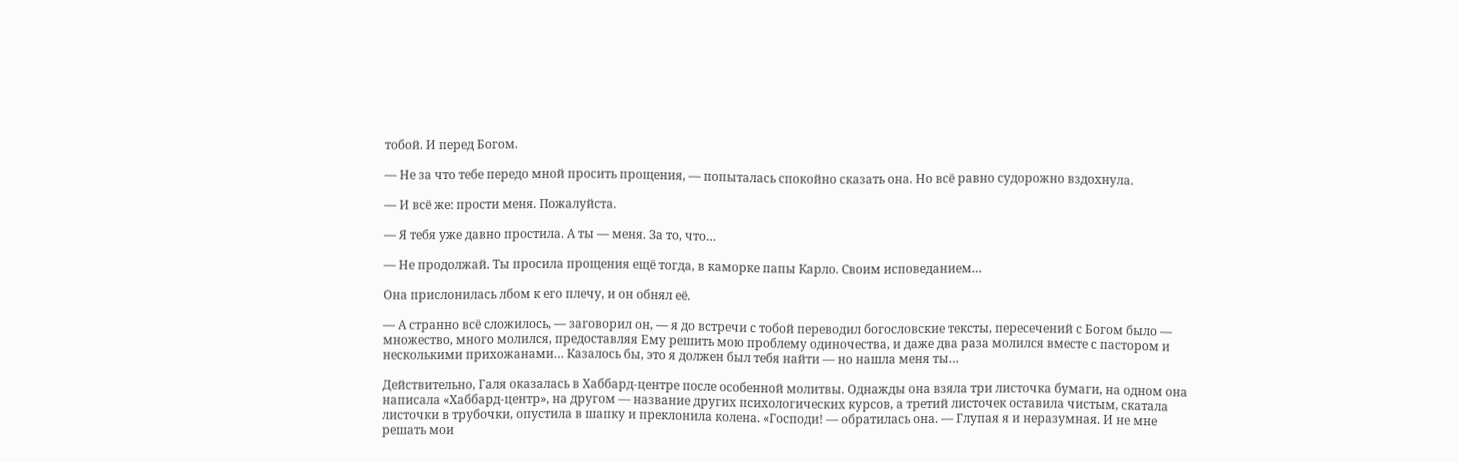тобой. И перед Богом.

— Не за что тебе передо мной просить прощения, — попыталась спокойно сказать она. Но всё равно судорожно вздохнула.

— И всё же: прости меня. Пожалуйста.

— Я тебя уже давно простила. А ты — меня. За то, что…

— Не продолжай. Ты просила прощения ещё тогда, в каморке папы Карло. Своим исповеданием…

Она прислонилась лбом к его плечу, и он обнял её.

— А странно всё сложилось, — заговорил он, — я до встречи с тобой переводил богословские тексты, пересечений с Богом было — множество, много молился, предоставляя Ему решить мою проблему одиночества, и даже два раза молился вместе с пастором и несколькими прихожанами… Казалось бы, это я должен был тебя найти — но нашла меня ты…

Действительно, Галя оказалась в Хаббард-центре после особенной молитвы. Однажды она взяла три листочка бумаги, на одном она написала «Хаббард-центр», на другом — название других психологических курсов, а третий листочек оставила чистым, скатала листочки в трубочки, опустила в шапку и преклонила колена. «Господи! — обратилась она. — Глупая я и неразумная. И не мне решать мои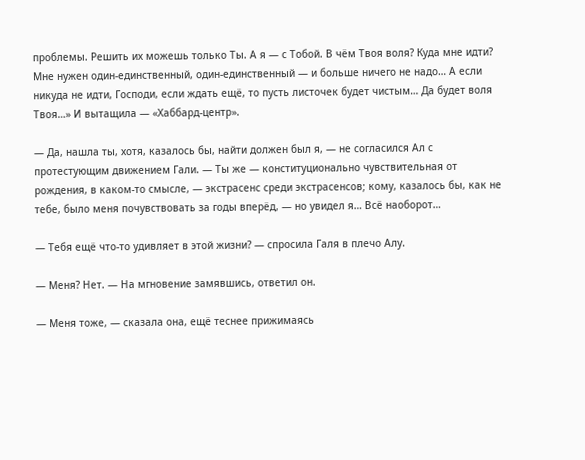проблемы. Решить их можешь только Ты. А я — с Тобой. В чём Твоя воля? Куда мне идти? Мне нужен один-единственный, один-единственный — и больше ничего не надо… А если никуда не идти, Господи, если ждать ещё, то пусть листочек будет чистым… Да будет воля Твоя…» И вытащила — «Хаббард-центр».

— Да, нашла ты, хотя, казалось бы, найти должен был я, — не согласился Ал с протестующим движением Гали. — Ты же — конституционально чувствительная от рождения, в каком-то смысле, — экстрасенс среди экстрасенсов; кому, казалось бы, как не тебе, было меня почувствовать за годы вперёд, — но увидел я… Всё наоборот…

— Тебя ещё что-то удивляет в этой жизни? — спросила Галя в плечо Алу.

— Меня? Нет. — На мгновение замявшись, ответил он.

— Меня тоже, — сказала она, ещё теснее прижимаясь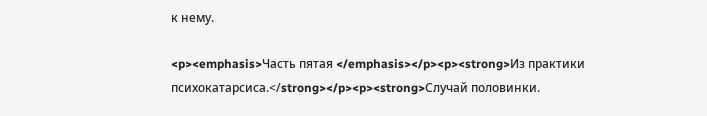к нему.

<p><emphasis>Часть пятая </emphasis></p><p><strong>Из практики психокатарсиса.</strong></p><p><strong>Случай половинки.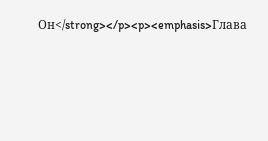Он</strong></p><p><emphasis>Глава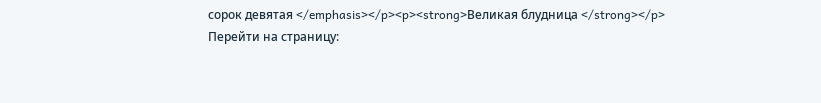сорок девятая </emphasis></p><p><strong>Великая блудница </strong></p>
Перейти на страницу: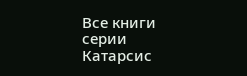Все книги серии Катарсис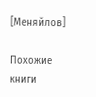[Меняйлов]

Похожие книги